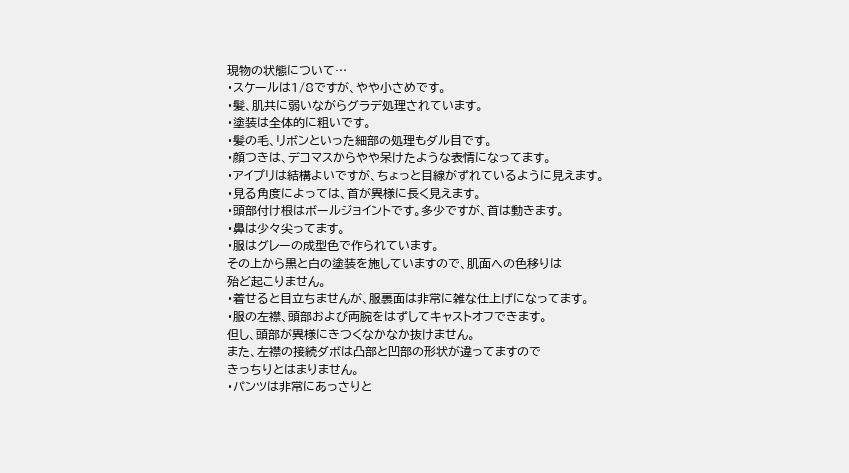現物の状態について…
・スケールは1/8ですが、やや小さめです。
・髪、肌共に弱いながらグラデ処理されています。
・塗装は全体的に粗いです。
・髪の毛、リボンといった細部の処理もダル目です。
・顔つきは、デコマスからやや呆けたような表情になってます。
・アイプリは結構よいですが、ちょっと目線がずれているように見えます。
・見る角度によっては、首が異様に長く見えます。
・頭部付け根はボールジョイントです。多少ですが、首は動きます。
・鼻は少々尖ってます。
・服はグレーの成型色で作られています。
その上から黒と白の塗装を施していますので、肌面への色移りは
殆ど起こりません。
・着せると目立ちませんが、服裏面は非常に雑な仕上げになってます。
・服の左襟、頭部および両腕をはずしてキャストオフできます。
但し、頭部が異様にきつくなかなか抜けません。
また、左襟の接続ダボは凸部と凹部の形状が違ってますので
きっちりとはまりません。
・パンツは非常にあっさりと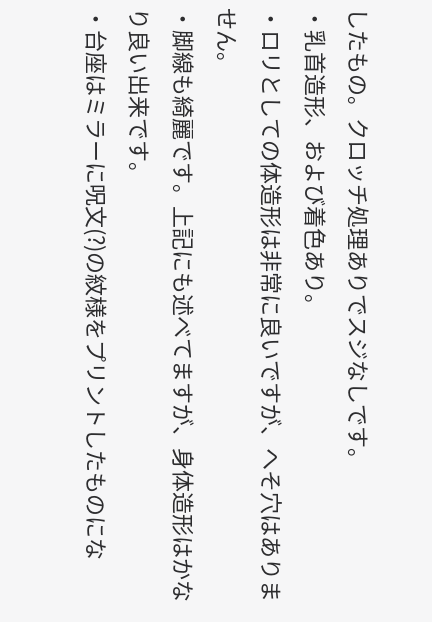したもの。クロッチ処理ありでスジなしです。
・乳首造形、および着色あり。
・ロリとしての体造形は非常に良いですが、へそ穴はありません。
・脚線も綺麗です。上記にも述べてますが、身体造形はかなり良い出来です。
・台座はミラーに呪文(?)の紋様をプリントしたものにな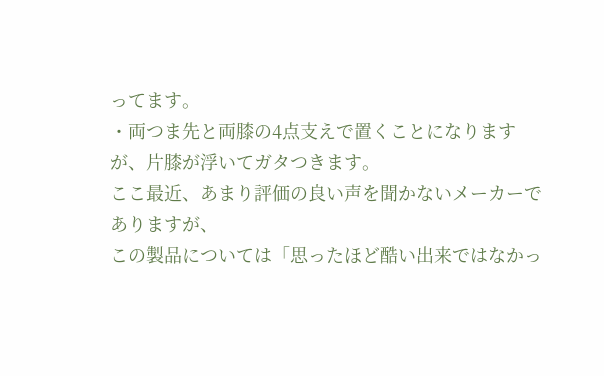ってます。
・両つま先と両膝の4点支えで置くことになりますが、片膝が浮いてガタつきます。
ここ最近、あまり評価の良い声を聞かないメーカーでありますが、
この製品については「思ったほど酷い出来ではなかっ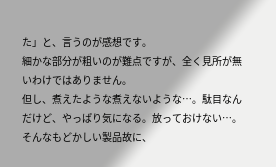た」と、言うのが感想です。
細かな部分が粗いのが難点ですが、全く見所が無いわけではありません。
但し、煮えたような煮えないような…。駄目なんだけど、やっぱり気になる。放っておけない…。
そんなもどかしい製品故に、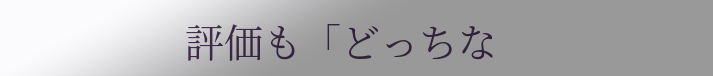評価も「どっちな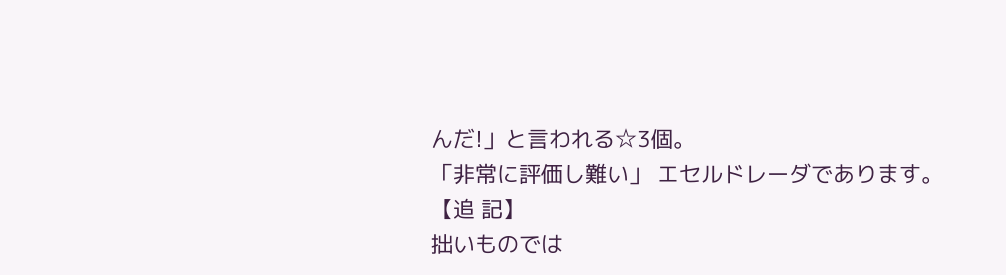んだ!」と言われる☆3個。
「非常に評価し難い」 エセルドレーダであります。
【追 記】
拙いものでは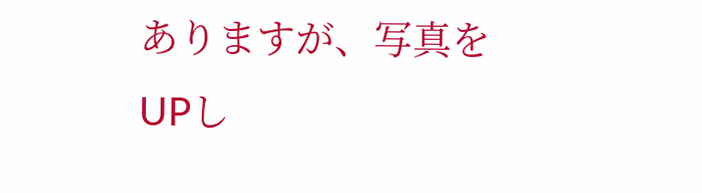ありますが、写真をUPし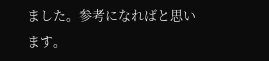ました。参考になればと思います。